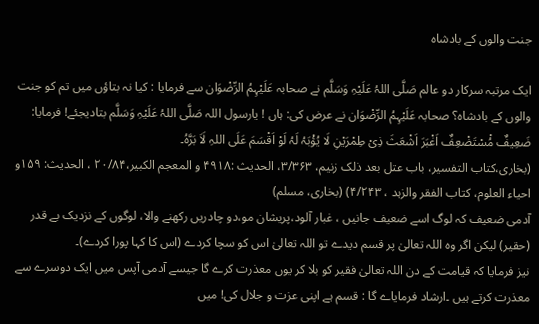جنت والوں کے بادشاہ

ایک مرتبہ سرکار دو عالم صَلَّی اللہُ عَلَیْہِ وَسَلَّم نے صحابہ عَلَیْہِمُ الرِّضْوَان سے فرمایا : کیا نہ بتاؤں میں تم کو جنت والوں کے بادشاہ؟ صحابہ عَلَیْہِمُ الرِّضْوَان نے عرض کی: ہاں ! یارسول اللہ صَلَّی اللہُ عَلَیْہِ وَسَلَّم بتادیجئے! فرمایا: ضَعِیفٌ مُْسْتَضْعِفٌ اَغْبَرَ اَشْعَثَ ذِیْ طِمْرَیْنِ لَا یُؤْبَہُ لَہُ لَوْ اَقْسَمَ عَلَی اللہِ لَاَ بَرَّہُ۔
(بخاری،کتاب التفسیر، باب عتل بعد ذلک زنیم، ۳/۳۶۳، الحدیث :۴۹۱۸ و المعجم الکبیر،۲۰/۸۴ ، الحدیث: ۱۵۹و احیاء العلوم، کتاب الفقر والزہد ، ۴/۲۴۳) (بخاری، مسلم)
آدمی ضعیف کہ لوگ اسے ضعیف جانیں ، غبار آلود،پریشان مو،دو چادریں رکھنے والا، لوگوں کے نزدیک بے قدر (حقیر) لیکن اگر وہ اللہ تعالیٰ پر قسم دیدے تو اللہ تعالیٰ اس کو سچا کردے (اس کا کہا پورا کردے)۔
نیز فرمایا کہ قیامت کے دن اللہ تعالیٰ فقیر کو بلا کر یوں معذرت کرے گا جیسے آدمی آپس میں ایک دوسرے سے معذرت کرتے ہیں ۔ارشاد فرمایاے گا : قسم ہے اپنی عزت و جلال کی! میں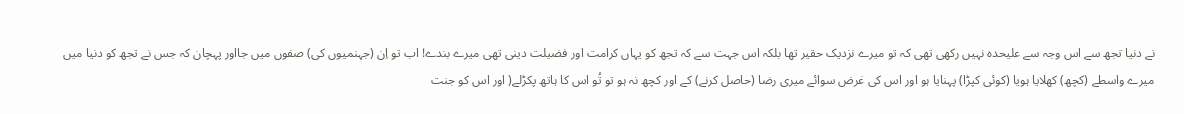نے دنیا تجھ سے اس وجہ سے علیحدہ نہیں رکھی تھی کہ تو میرے نزدیک حقیر تھا بلکہ اس جہت سے کہ تجھ کو یہاں کرامت اور فضیلت دینی تھی میرے بندے! اب تو اِن (جہنمیوں کی) صفوں میں جااور پہچان کہ جس نے تجھ کو دنیا میں میرے واسطے (کچھ) کھلایا ہویا (کوئی کپڑا) پہنایا ہو اور اس کی غرض سوائے میری رضا (حاصل کرنے) کے اور کچھ نہ ہو تو تُو اس کا ہاتھ پکڑلے( اور اس کو جنت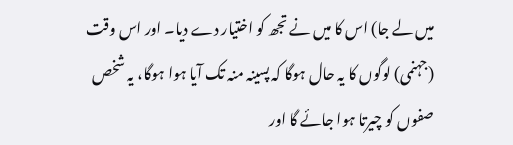میں لے جا) اس کا میں نے تجھ کو اختیار دے دیا۔ اور اس وقت (جہنمی) لوگوں کا یہ حال ہوگا کہ پسینہ منہ تک آیا ہوا ہوگا، یہ شخص صفوں کو چیرتا ہوا جائے گا اور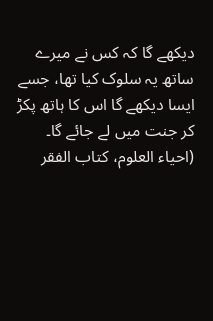دیکھے گا کہ کس نے میرے ساتھ یہ سلوک کیا تھا، جسے ایسا دیکھے گا اس کا ہاتھ پکڑ کر جنت میں لے جائے گا۔
(احیاء العلوم، کتاب الفقر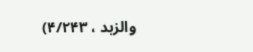والزہد ، ۴/۲۴۳)